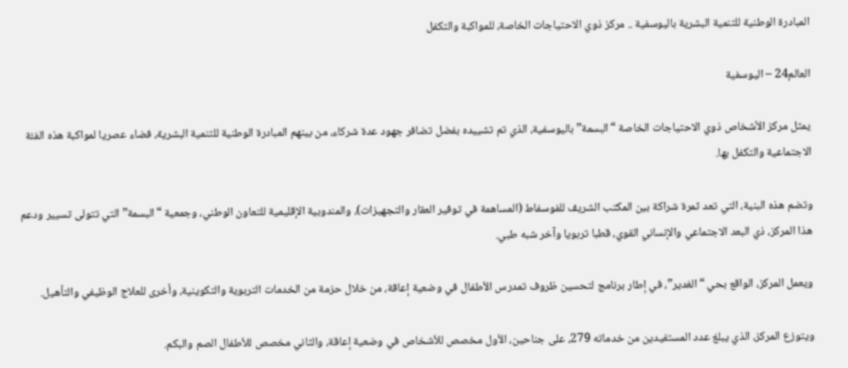المبادرة الوطنية للتنمية البشرية باليوسفية .. مركز ذوي الاحتياجات الخاصة، للمواكبة والتكفل

العالم24 – اليوسفية

يمثل مركز الأشخاص ذوي الاحتياجات الخاصة “البسمة” باليوسفية، الذي تم تشييده بفضل تضافر جهود عدة شركاء، من بينهم المبادرة الوطنية للتنمية البشرية، فضاء عصريا لمواكبة هذه الفئة الاجتماعية والتكفل بها.

وتضم هذه البنية، التي تعد ثمرة شراكة بين المكتب الشريف للفوسفاط (المساهمة في توفير العقار والتجهيزات)، والمندوبية الإقليمية للتعاون الوطني، وجمعية “البسمة” التي تتولى تسيير ودعم هذا المركز، ذي البعد الاجتماعي والإنساني القوي، قطبا تربويا وآخر شبه طبي.

ويعمل المركز، الواقع بحي “الغدير”، في إطار برنامج لتحسين ظروف تمدرس الأطفال في وضعية إعاقة، من خلال حزمة من الخدمات التربوية والتكوينية، وأخرى للعلاج الوظيفي والتأهيل.

ويتوزع المركز، الذي يبلغ عدد المستفيدين من خدماته 279، على جناحين، الأول مخصص للأشخاص في وضعية إعاقة، والثاني مخصص للأطفال الصم والبكم.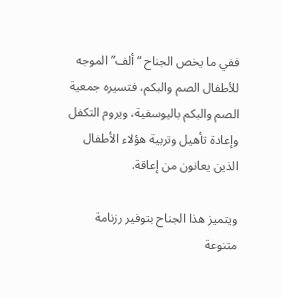ففي ما يخص الجناح “ألف” الموجه للأطفال الصم والبكم، فتسيره جمعية الصم والبكم باليوسفية، ويروم التكفل وإعادة تأهيل وتربية هؤلاء الأطفال الذين يعانون من إعاقة.

ويتميز هذا الجناح بتوفير رزنامة متنوعة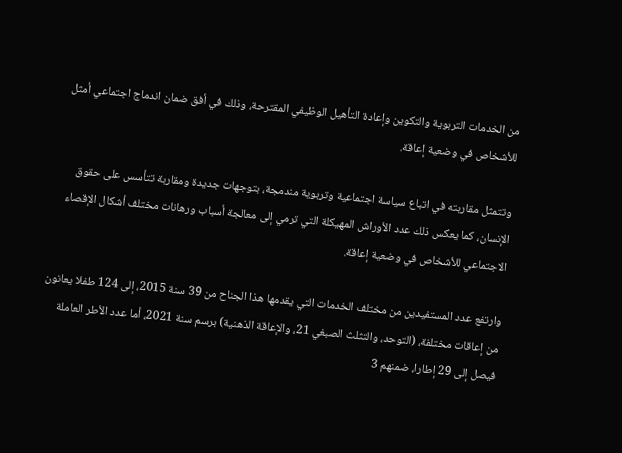من الخدمات التربوية والتكوين وإعادة التأهيل الوظيفي المقترحة، وذلك في أفق ضمان اندماج اجتماعي أمثل للأشخاص في وضعية إعاقة.

وتتمثل مقاربته في اتباع سياسة اجتماعية وتربوية مندمجة، بتوجهات جديدة ومقاربة تتأسس على حقوق الإنسان، كما يعكس ذلك عدد الأوراش المهيكلة التي ترمي إلى معالجة أسباب ورهانات مختلف أشكال الإقصاء الاجتماعي للأشخاص في وضعية إعاقة.

وارتفع عدد المستفيدين من مختلف الخدمات التي يقدمها هذا الجناح من 39 سنة 2015، إلى 124 طفلا يعانون من إعاقات مختلفة، (التوحد، والتثلث الصبغي 21، والإعاقة الذهنية) برسم سنة 2021، أما عدد الأطر العاملة فيصل إلى 29 إطارا، ضمنهم 3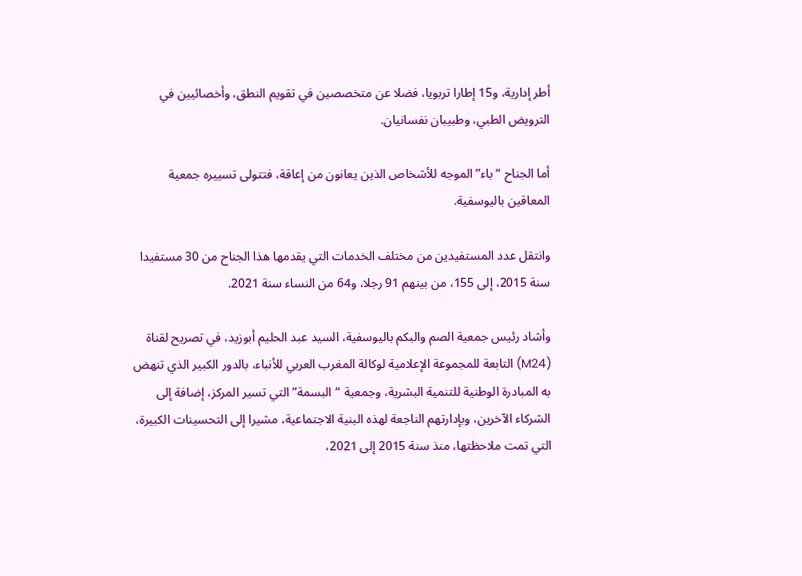أطر إدارية، و15 إطارا تربويا، فضلا عن متخصصين في تقويم النطق، وأخصائيين في الترويض الطبي، وطبيبان نفسانيان.

أما الجناح “باء” الموجه للأشخاص الذين يعانون من إعاقة، فتتولى تسييره جمعية المعاقين باليوسفية.

وانتقل عدد المستفيدين من مختلف الخدمات التي يقدمها هذا الجناح من 30 مستفيدا سنة 2015، إلى 155، من بينهم 91 رجلا، و64 من النساء سنة 2021.

وأشاد رئيس جمعية الصم والبكم باليوسفية، السيد عبد الحليم أبوزيد، في تصريح لقناة (M24) التابعة للمجموعة الإعلامية لوكالة المغرب العربي للأنباء، بالدور الكبير الذي تنهض به المبادرة الوطنية للتنمية البشرية، وجمعية “البسمة” التي تسير المركز، إضافة إلى الشركاء الآخرين، وبإدارتهم الناجعة لهذه البنية الاجتماعية، مشيرا إلى التحسينات الكبيرة، التي تمت ملاحظتها، منذ سنة 2015 إلى 2021،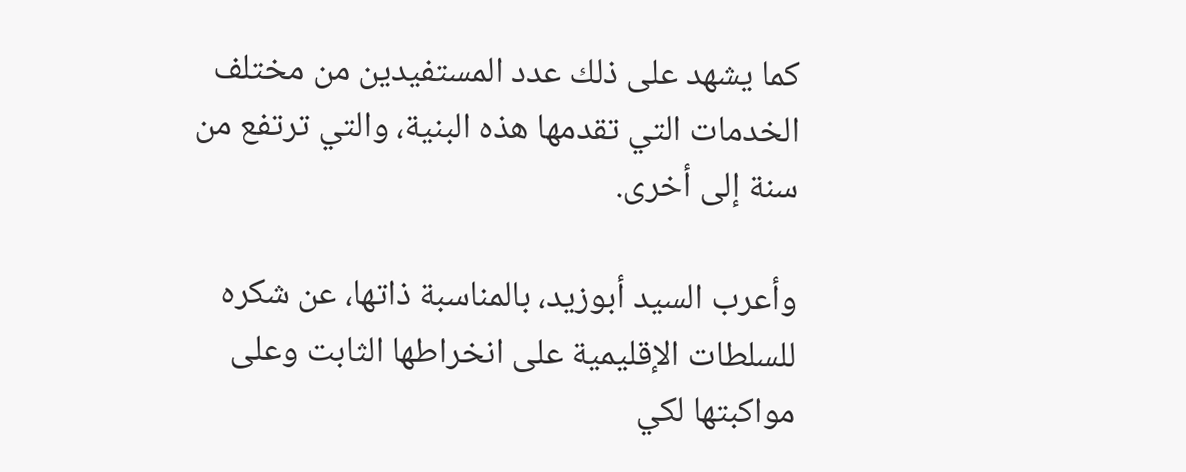كما يشهد على ذلك عدد المستفيدين من مختلف الخدمات التي تقدمها هذه البنية، والتي ترتفع من سنة إلى أخرى.

وأعرب السيد أبوزيد، بالمناسبة ذاتها، عن شكره للسلطات الإقليمية على انخراطها الثابت وعلى مواكبتها لكي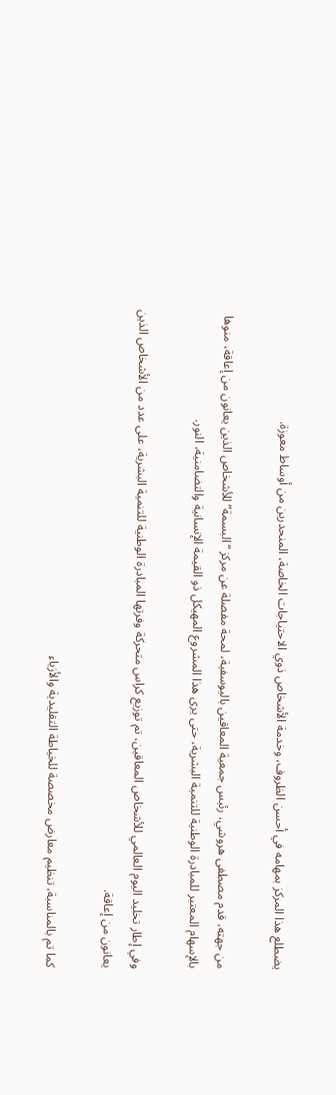يضطلع هذا المركز بمهامه في أحسن الظروف، وخدمة الأشخاص ذوي الاحتياجات الخاصة، المنحدرين من أوساط معوزة.

من جهته، قدم مصطفى هروشي، رئيس جمعية المعاقين باليوسفية، لمحة مفصلة عن مركز “البسمة” للأشخاص الذين يعانون من إعاقة، منوها بالإسهام المعتبر للمبادرة الوطنية للتنمية البشرية، حتى يرى هذا المشروع المهيكل ذو القيمة الإنسانية والتضامنية، النور.

وفي إطار تخليد اليوم العالمي للأشخاص المعاقين، تم توزيع كراس متحركة وفرتها المبادرة الوطنية للتنمية البشرية، على عدد من الأشخاص الذين يعانون من إعاقة.

كما تم بالمناسبة، تنظيم معارض مخصصة للخياطة التقليدية والأزياء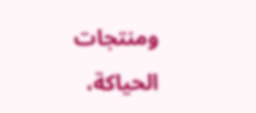ومنتجات الحياكة،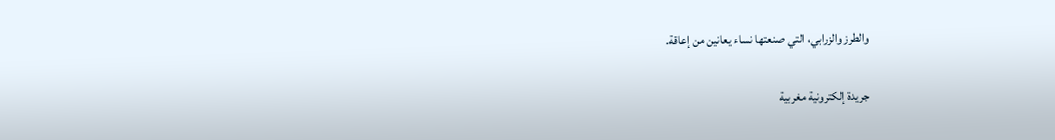والطرز والزرابي، التي صنعتها نساء يعانين من إعاقة.

جريدة إلكترونية مغربية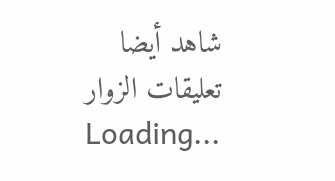شاهد أيضا
تعليقات الزوار
Loading...